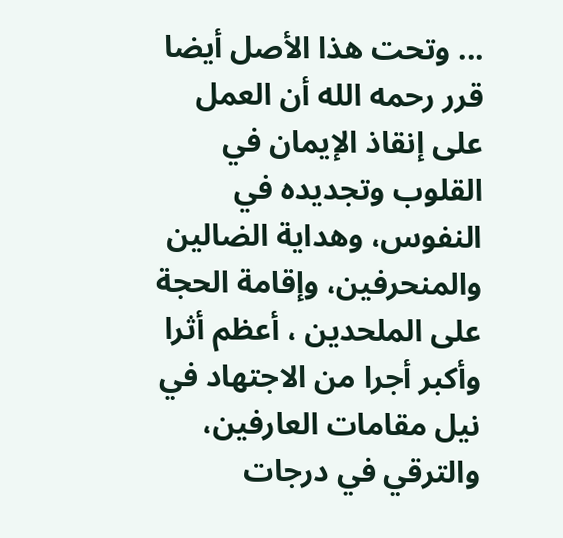... وتحت هذا الأصل أيضا قرر رحمه الله أن العمل على إنقاذ الإيمان في القلوب وتجديده في النفوس، وهداية الضالين والمنحرفين، وإقامة الحجة على الملحدين ، أعظم أثرا وأكبر أجرا من الاجتهاد في نيل مقامات العارفين، والترقي في درجات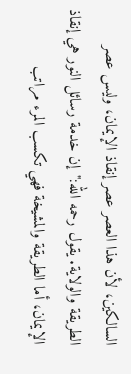السالكين، لأن هذا العصر عصر إنقاذ الإيمان، وليس عصر الطريقة والولاية. يقول رحمه الله:"إن خدمة رسائل النور هي إنقاذ الإيمان، أما الطريقة والمشيخة فهي تكسب المرء مراتب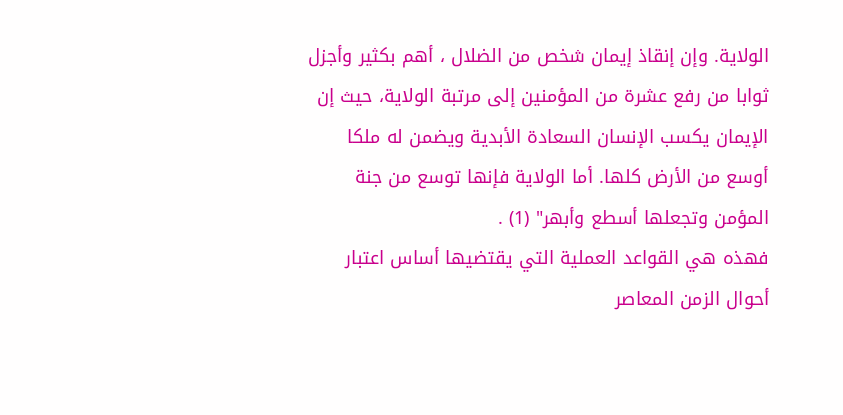الولاية. وإن إنقاذ إيمان شخص من الضلال ، أهم بكثير وأجزل ثوابا من رفع عشرة من المؤمنين إلى مرتبة الولاية، حيث إن الإيمان يكسب الإنسان السعادة الأبدية ويضمن له ملكا أوسع من الأرض كلها. أما الولاية فإنها توسع من جنة المؤمن وتجعلها أسطع وأبهر" (1) .
فهذه هي القواعد العملية التي يقتضيها أساس اعتبار أحوال الزمن المعاصر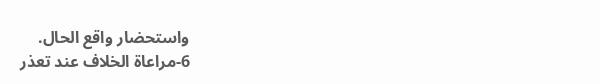واستحضار واقع الحال.
6-مراعاة الخلاف عند تعذر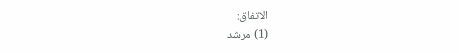الاتفاق:
(1) مرشد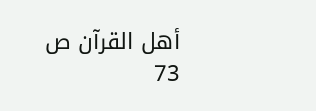أهل القرآن ص 73